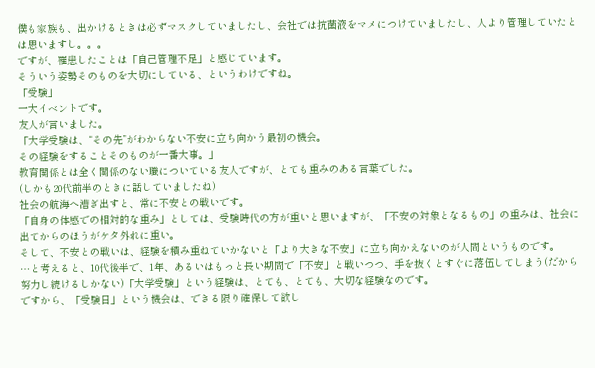僕も家族も、出かけるときは必ずマスクしていましたし、会社では抗菌液をマメにつけていましたし、人より管理していたとは思いますし。。。
ですが、罹患したことは「自己管理不足」と感じています。
そういう姿勢そのものを大切にしている、というわけですね。
「受験」
一大イベントです。
友人が言いました。
「大学受験は、“その先”がわからない不安に立ち向かう最初の機会。
その経験をすることそのものが一番大事。」
教育関係とは全く関係のない職についている友人ですが、とても重みのある言葉でした。
(しかも20代前半のときに話していましたね)
社会の航海へ漕ぎ出すと、常に不安との戦いです。
「自身の体感での相対的な重み」としては、受験時代の方が重いと思いますが、「不安の対象となるもの」の重みは、社会に出てからのほうがケタ外れに重い。
そして、不安との戦いは、経験を積み重ねていかないと「より大きな不安」に立ち向かえないのが人間というものです。
…と考えると、10代後半で、1年、あるいはもっと長い期間で「不安」と戦いつつ、手を抜くとすぐに落伍してしまう(だから努力し続けるしかない)「大学受験」という経験は、とても、とても、大切な経験なのです。
ですから、「受験日」という機会は、できる限り確保して欲し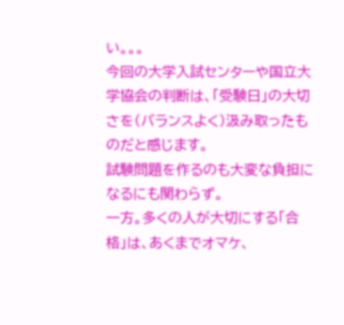い。。。
今回の大学入試センターや国立大学協会の判断は、「受験日」の大切さを(バランスよく)汲み取ったものだと感じます。
試験問題を作るのも大変な負担になるにも関わらず。
一方。多くの人が大切にする「合格」は、あくまでオマケ、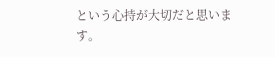という心持が大切だと思います。